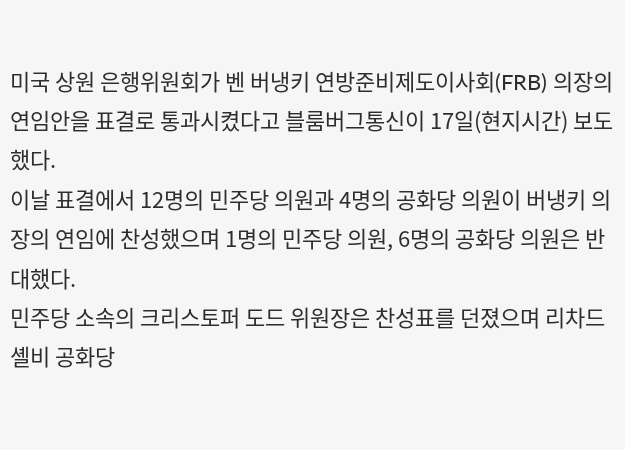미국 상원 은행위원회가 벤 버냉키 연방준비제도이사회(FRB) 의장의 연임안을 표결로 통과시켰다고 블룸버그통신이 17일(현지시간) 보도했다.
이날 표결에서 12명의 민주당 의원과 4명의 공화당 의원이 버냉키 의장의 연임에 찬성했으며 1명의 민주당 의원, 6명의 공화당 의원은 반대했다.
민주당 소속의 크리스토퍼 도드 위원장은 찬성표를 던졌으며 리차드 셸비 공화당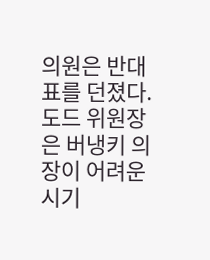의원은 반대표를 던졌다.
도드 위원장은 버냉키 의장이 어려운 시기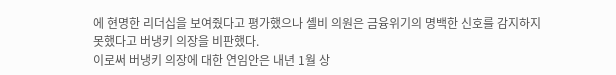에 현명한 리더십을 보여줬다고 평가했으나 셸비 의원은 금융위기의 명백한 신호를 감지하지 못했다고 버냉키 의장을 비판했다.
이로써 버냉키 의장에 대한 연임안은 내년 1월 상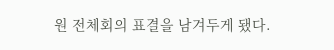원 전체회의 표결을 남겨두게 됐다.